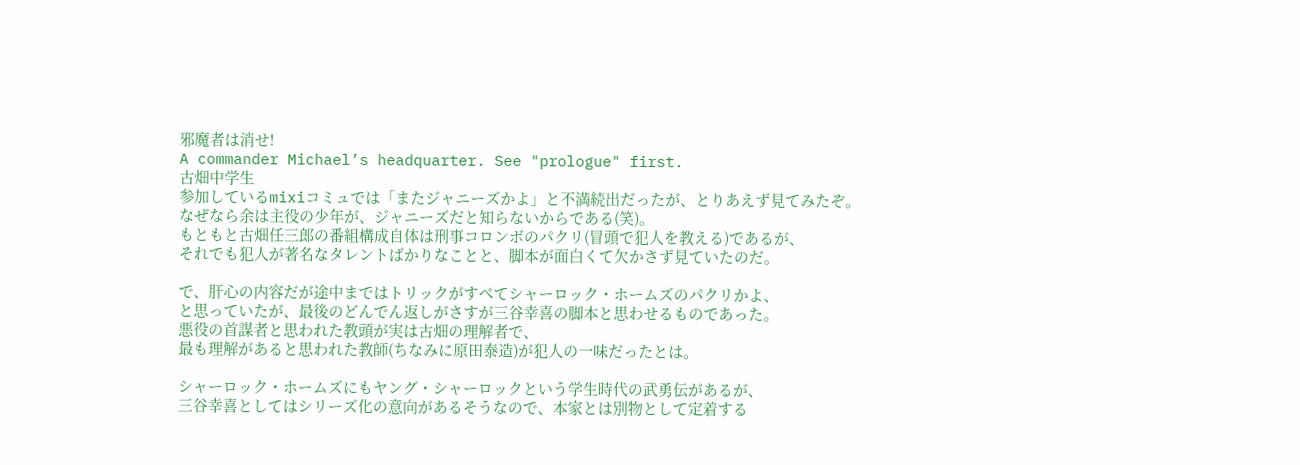邪魔者は消せ!
A commander Michael’s headquarter. See "prologue" first.
古畑中学生
参加しているmixiコミュでは「またジャニーズかよ」と不満続出だったが、とりあえず見てみたぞ。
なぜなら余は主役の少年が、ジャニーズだと知らないからである(笑)。
もともと古畑任三郎の番組構成自体は刑事コロンボのパクリ(冒頭で犯人を教える)であるが、
それでも犯人が著名なタレントばかりなことと、脚本が面白くて欠かさず見ていたのだ。

で、肝心の内容だが途中まではトリックがすべてシャーロック・ホームズのパクリかよ、
と思っていたが、最後のどんでん返しがさすが三谷幸喜の脚本と思わせるものであった。
悪役の首謀者と思われた教頭が実は古畑の理解者で、
最も理解があると思われた教師(ちなみに原田泰造)が犯人の一味だったとは。

シャーロック・ホームズにもヤング・シャーロックという学生時代の武勇伝があるが、
三谷幸喜としてはシリーズ化の意向があるそうなので、本家とは別物として定着する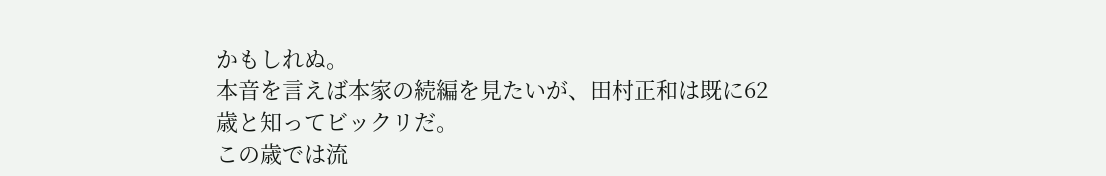かもしれぬ。
本音を言えば本家の続編を見たいが、田村正和は既に62歳と知ってビックリだ。
この歳では流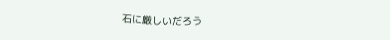石に厳しいだろう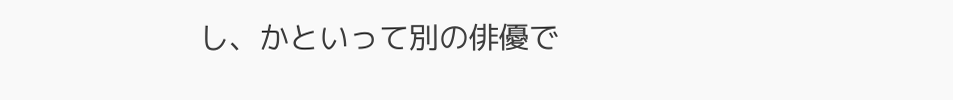し、かといって別の俳優で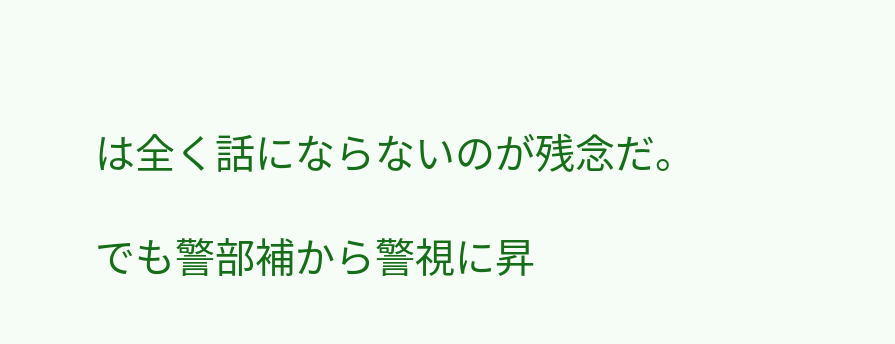は全く話にならないのが残念だ。

でも警部補から警視に昇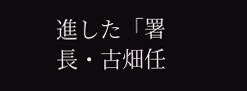進した「署長・古畑任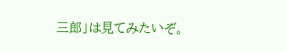三郎」は見てみたいぞ。